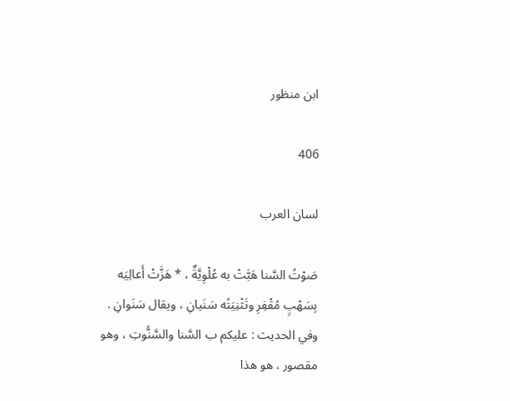ابن منظور

406

لسان العرب

صَوْتُ السَّنا هَبَّتْ به عُلْوِيَّةٌ ، * هَزَّتْ أَعالِيَه بِسَهْبٍ مُقْفِرِ وتَثْنِيَتُه سَنَيانِ ، ويقال سَنَوانِ . وفي الحديث : عليكم ب السَّنا والسَّنُّوتِ ، وهو مقصور ، هو هذا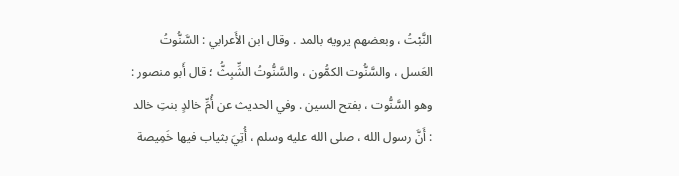النَّبْتُ ، وبعضهم يرويه بالمد . وقال ابن الأَعرابي : السَّنُّوتُ العَسل ، والسَّنُّوت الكمُّون ، والسَّنُّوتُ الشِّبِثُّ ؛ قال أَبو منصور : وهو السَّنُّوت ، بفتح السين . وفي الحديث عن أُمِّ خالدٍ بنتِ خالد : أَنَّ رسول الله ، صلى الله عليه وسلم ، أُتِيَ بثياب فيها خَمِيصة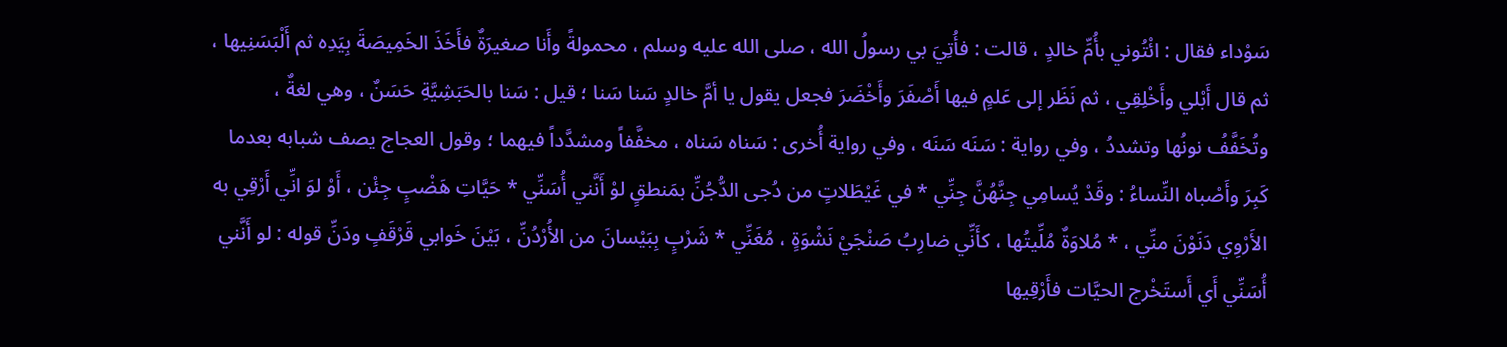سَوْداء فقال : ائْتُوني بأُمِّ خالدٍ ، قالت : فأُتِيَ بي رسولُ الله ، صلى الله عليه وسلم ، محمولةً وأَنا صغيرَةٌ فأَخَذَ الخَمِيصَةَ بِيَدِه ثم أَلْبَسَنِيها ، ثم قال أَبْلي وأَخْلِقِي ، ثم نَظَر إلى عَلمٍ فيها أَصْفَرَ وأَخْضَرَ فجعل يقول يا أمَّ خالدٍ سَنا سَنا ؛ قيل : سَنا بالحَبَشِيَّةِ حَسَنٌ ، وهي لغةٌ ، وتُخَفَّفُ نونُها وتشددُ ، وفي رواية : سَنَه سَنَه ، وفي رواية أُخرى : سَناه سَناه ، مخفَّفاً ومشدَّداً فيهما ؛ وقول العجاج يصف شبابه بعدما كَبِرَ وأَصْباه النِّساءُ : وقَدْ يُسامِي جِنَّهُنَّ جِنِّي * في غَيْطَلاتٍ من دُجى الدُّجُنِّ بمَنطقٍ لوْ أَنَّني أُسَنِّي * حَيَّاتِ هَضْبٍ جِئْن ، أَوْ لوَ انِّي أَرْقِي به الأَرْوِي دَنَوْنَ منِّي ، * مُلاوَةٌ مُلِّيتُها ، كأَنِّي ضارِبُ صَنْجَيْ نَشْوَةٍ ، مُغَنِّي * شَرْبٍ بِبَيْسانَ من الأُرْدُنِّ ، بَيْنَ خَوابي قَرْقَفٍ ودَنِّ قوله : لو أَنَّني أُسَنِّي أَي أَستَخْرج الحيَّات فأَرْقِيها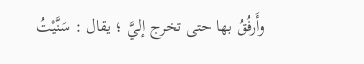وأَرفُقُ بها حتى تخرج إليَّ ؛ يقال : سَنَّيْتُ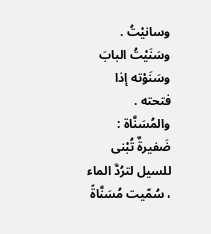وسانيْتُ . وسَنَيْتُ البابَ وسَنَوْته إذا فتحته . والمُسَنَّاة : ضَفيرةٌ تُبْنى للسيل لترُدَّ الماء ، سُمّيت مُسَنَّاةً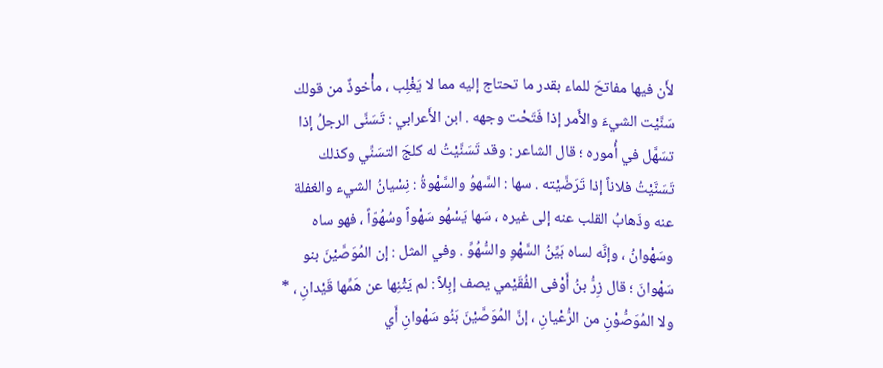لأَن فيها مفاتحَ للماء بقدر ما تحتاج إليه مما لا يَغْلِب ، مأْخوذٌ من قولك سَنَّيْت الشيءَ والأَمر إذا فَتَحْت وجهه . ابن الأَعرابي : تَسَنَّى الرجلُ إذا تسَهَّل في أُموره ؛ قال الشاعر : وقد تَسَنَّيْتُ له كلجَ التسَنِّي وكذلك تَسَنَّيْتُ فلاناً إذا تَرَضَّيْته . سها : السَّهوُ والسَّهْوةُ : نِسْيانُ الشيء والغفلة عنه وذَهابُ القلب عنه إلى غيره ، سَها يَسْهُو سَهْواً وسُهُوّاً ، فهو ساه وسَهْوانُ ، وإنَّه لساه بَيِّنُ السَّهْوِ والسُّهُوِّ . وفي المثل : إن المُوَصَّيْنَ بنو سَهْوانَ ؛ قال زِرُّ بنُ أَوْفى الفُقَيْمي يصف إبِلاً : لم يَثْنِها عن هَمِّها قَيْدانِ ، * ولا المُوَصُّوْنِ من الرُّعْيانِ ، إنَّ المُوَصَّيْنَ بَنُو سَهْوانِ أَي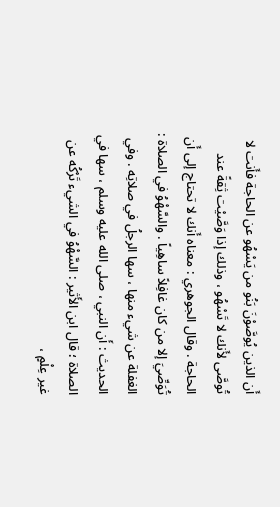أَن الذين يُوصَّوْنَ بَنُو من يَسْهُو عن الحاجة فأَنت لا تُوصَّى لأَنك لا تَسْهُو ، وذلك إذا وَصَّيْت ثِقةً عند الحاجة . وقال الجوهري : معناه أَنك لا تحتاج إلى أَن تُوَصِّيَ إلا من كان غافِلاً ساهِياً . والسَّهْوُ في الصلاة : الغفلة عن شيء منها ، سها الرجلُ في صلاتِه . وفي الحديث : أَن النبي ، صلى الله عليه وسلم ، سها في الصلاة ؛ قال ابن الأَثير : السَّهْوُ في الشيء تَرْكُه عن غير عِلْمٍ ،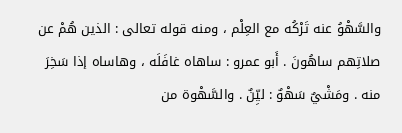والسَّهْوُ عنه تَرْكُه مع العِلْم ، ومنه قوله تعالى : الذين هُمْ عن صلاتِهم ساهُونَ . أَبو عمرو : ساهاه غافَلَه ، وهاساه إذا سَخِرَ منه . ومَشْيٌ سَهْوٌ : ليِّنٌ . والسَّهْوة من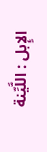الإِبل : اللَّيِّنة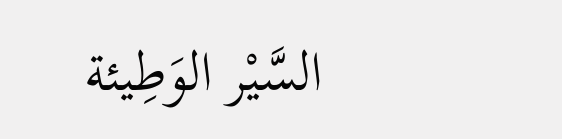السَّيْر الوَطِيئة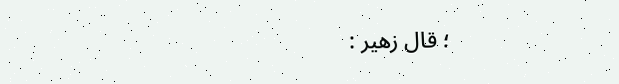؛ قال زهير :